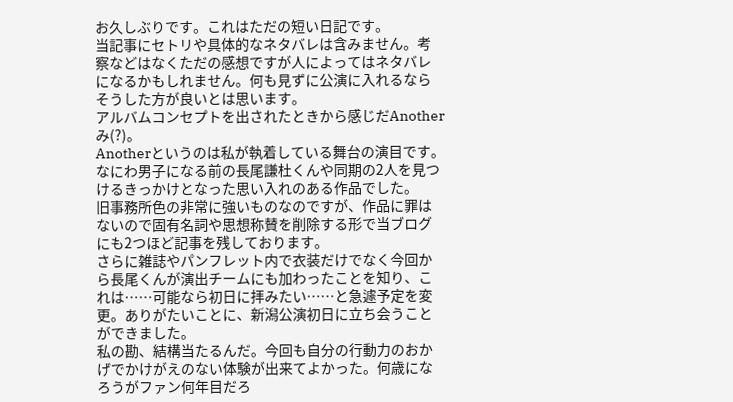お久しぶりです。これはただの短い日記です。
当記事にセトリや具体的なネタバレは含みません。考察などはなくただの感想ですが人によってはネタバレになるかもしれません。何も見ずに公演に入れるならそうした方が良いとは思います。
アルバムコンセプトを出されたときから感じだAnotherみ(?)。
Anotherというのは私が執着している舞台の演目です。なにわ男子になる前の長尾謙杜くんや同期の2人を見つけるきっかけとなった思い入れのある作品でした。
旧事務所色の非常に強いものなのですが、作品に罪はないので固有名詞や思想称賛を削除する形で当ブログにも2つほど記事を残しております。
さらに雑誌やパンフレット内で衣装だけでなく今回から長尾くんが演出チームにも加わったことを知り、これは……可能なら初日に拝みたい……と急遽予定を変更。ありがたいことに、新潟公演初日に立ち会うことができました。
私の勘、結構当たるんだ。今回も自分の行動力のおかげでかけがえのない体験が出来てよかった。何歳になろうがファン何年目だろ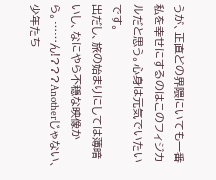うが、正直どの界隈にいても一番私を幸せにするのはこのフィジカルだと思う。心身は元気でいたいです。
出だし、旅の始まりにしては薄暗いし、なにやら不穏な映像から。……ん!???Anotherじゃない、少年たち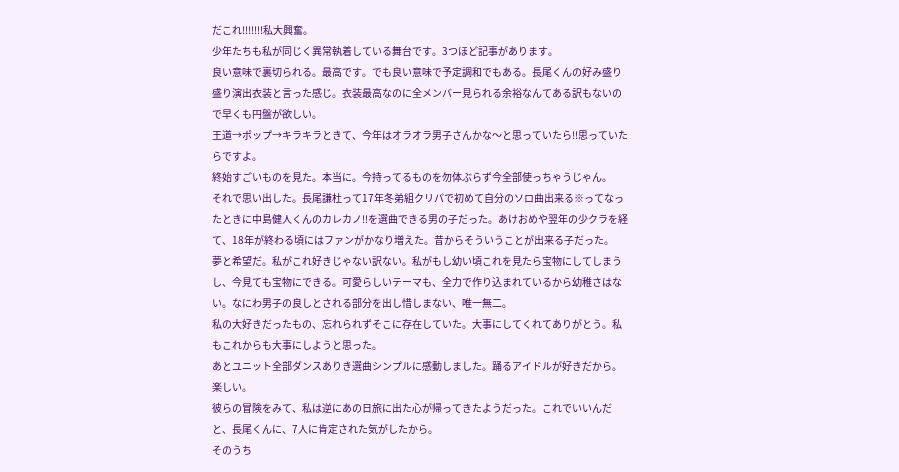だこれ!!!!!!!私大興奮。
少年たちも私が同じく異常執着している舞台です。3つほど記事があります。
良い意味で裏切られる。最高です。でも良い意味で予定調和でもある。長尾くんの好み盛り盛り演出衣装と言った感じ。衣装最高なのに全メンバー見られる余裕なんてある訳もないので早くも円盤が欲しい。
王道→ポップ→キラキラときて、今年はオラオラ男子さんかな〜と思っていたら!!思っていたらですよ。
終始すごいものを見た。本当に。今持ってるものを勿体ぶらず今全部使っちゃうじゃん。
それで思い出した。長尾謙杜って17年冬弟組クリパで初めて自分のソロ曲出来る※ってなったときに中島健人くんのカレカノ‼を選曲できる男の子だった。あけおめや翌年の少クラを経て、18年が終わる頃にはファンがかなり増えた。昔からそういうことが出来る子だった。
夢と希望だ。私がこれ好きじゃない訳ない。私がもし幼い頃これを見たら宝物にしてしまうし、今見ても宝物にできる。可愛らしいテーマも、全力で作り込まれているから幼稚さはない。なにわ男子の良しとされる部分を出し惜しまない、唯一無二。
私の大好きだったもの、忘れられずそこに存在していた。大事にしてくれてありがとう。私もこれからも大事にしようと思った。
あとユニット全部ダンスありき選曲シンプルに感動しました。踊るアイドルが好きだから。楽しい。
彼らの冒険をみて、私は逆にあの日旅に出た心が帰ってきたようだった。これでいいんだと、長尾くんに、7人に肯定された気がしたから。
そのうち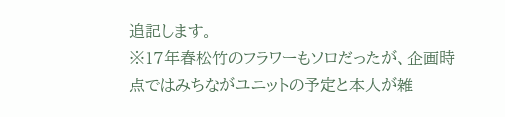追記します。
※17年春松竹のフラワーもソロだったが、企画時点ではみちながユニットの予定と本人が雑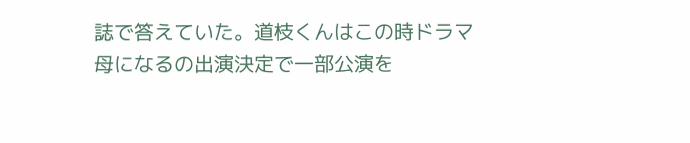誌で答えていた。道枝くんはこの時ドラマ母になるの出演決定で一部公演を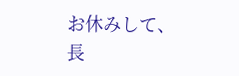お休みして、長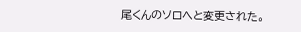尾くんのソロへと変更された。